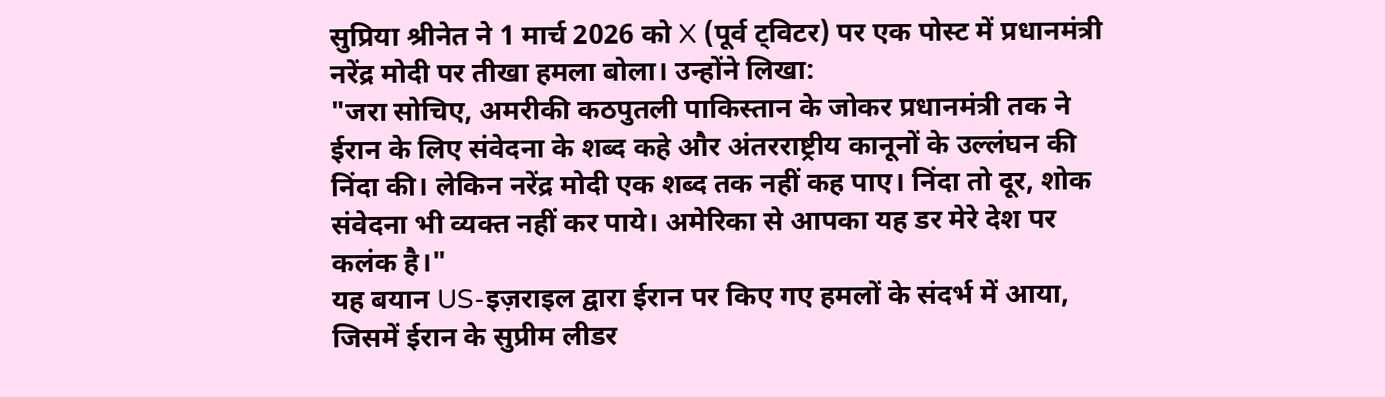सुप्रिया श्रीनेत ने 1 मार्च 2026 को X (पूर्व ट्विटर) पर एक पोस्ट में प्रधानमंत्री नरेंद्र मोदी पर तीखा हमला बोला। उन्होंने लिखा:
"जरा सोचिए, अमरीकी कठपुतली पाकिस्तान के जोकर प्रधानमंत्री तक ने ईरान के लिए संवेदना के शब्द कहे और अंतरराष्ट्रीय कानूनों के उल्लंघन की निंदा की। लेकिन नरेंद्र मोदी एक शब्द तक नहीं कह पाए। निंदा तो दूर, शोक संवेदना भी व्यक्त नहीं कर पाये। अमेरिका से आपका यह डर मेरे देश पर कलंक है।"
यह बयान US-इज़राइल द्वारा ईरान पर किए गए हमलों के संदर्भ में आया, जिसमें ईरान के सुप्रीम लीडर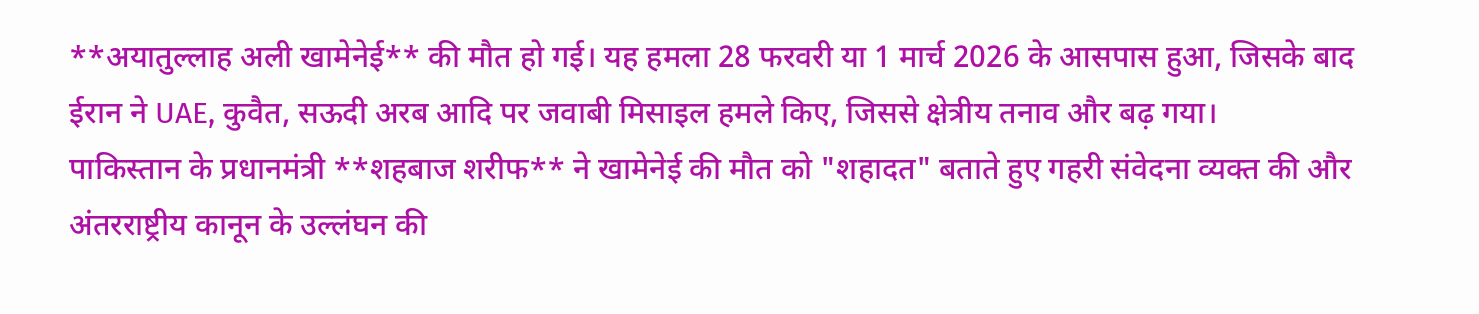**अयातुल्लाह अली खामेनेई** की मौत हो गई। यह हमला 28 फरवरी या 1 मार्च 2026 के आसपास हुआ, जिसके बाद ईरान ने UAE, कुवैत, सऊदी अरब आदि पर जवाबी मिसाइल हमले किए, जिससे क्षेत्रीय तनाव और बढ़ गया।
पाकिस्तान के प्रधानमंत्री **शहबाज शरीफ** ने खामेनेई की मौत को "शहादत" बताते हुए गहरी संवेदना व्यक्त की और अंतरराष्ट्रीय कानून के उल्लंघन की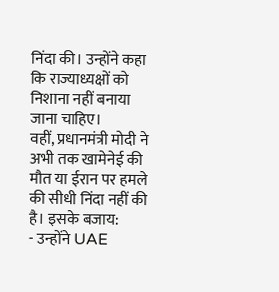निंदा की। उन्होंने कहा कि राज्याध्यक्षों को निशाना नहीं बनाया जाना चाहिए।
वहीं, प्रधानमंत्री मोदी ने अभी तक खामेनेई की मौत या ईरान पर हमले की सीधी निंदा नहीं की है। इसके बजाय:
- उन्होंने UAE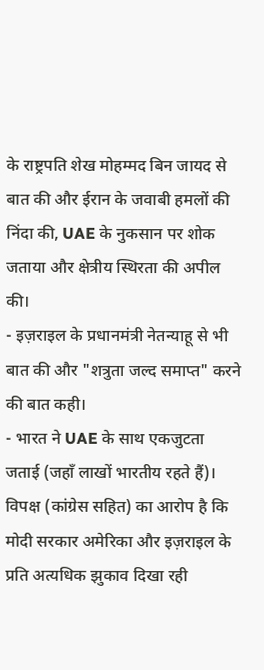के राष्ट्रपति शेख मोहम्मद बिन जायद से बात की और ईरान के जवाबी हमलों की निंदा की, UAE के नुकसान पर शोक जताया और क्षेत्रीय स्थिरता की अपील की।
- इज़राइल के प्रधानमंत्री नेतन्याहू से भी बात की और "शत्रुता जल्द समाप्त" करने की बात कही।
- भारत ने UAE के साथ एकजुटता जताई (जहाँ लाखों भारतीय रहते हैं)।
विपक्ष (कांग्रेस सहित) का आरोप है कि मोदी सरकार अमेरिका और इज़राइल के प्रति अत्यधिक झुकाव दिखा रही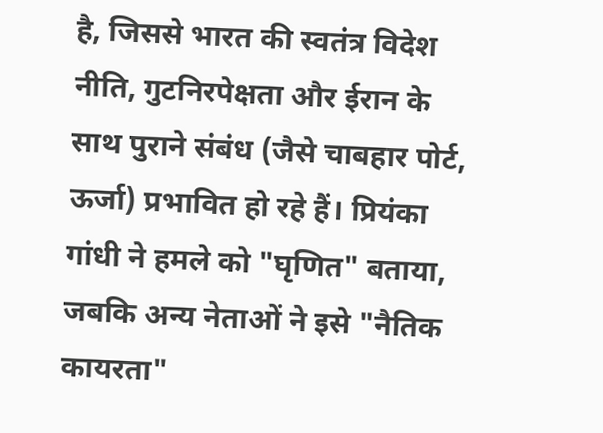है, जिससे भारत की स्वतंत्र विदेश नीति, गुटनिरपेक्षता और ईरान के साथ पुराने संबंध (जैसे चाबहार पोर्ट, ऊर्जा) प्रभावित हो रहे हैं। प्रियंका गांधी ने हमले को "घृणित" बताया, जबकि अन्य नेताओं ने इसे "नैतिक कायरता"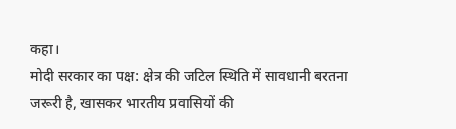कहा।
मोदी सरकार का पक्ष: क्षेत्र की जटिल स्थिति में सावधानी बरतना जरूरी है, खासकर भारतीय प्रवासियों की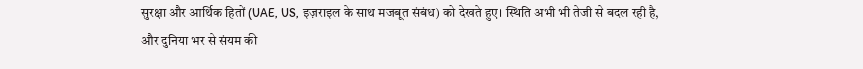सुरक्षा और आर्थिक हितों (UAE, US, इज़राइल के साथ मजबूत संबंध) को देखते हुए। स्थिति अभी भी तेजी से बदल रही है, और दुनिया भर से संयम की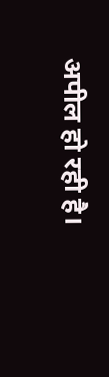अपील हो रही है।